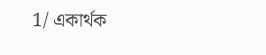1/ একার্থক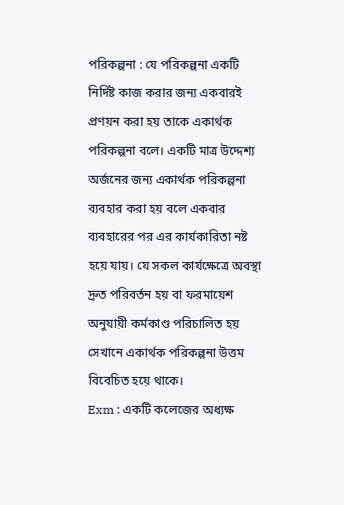পরিকল্পনা : যে পরিকল্পনা একটি নির্দিষ্ট কাজ করার জন্য একবারই প্রণয়ন করা হয় তাকে একার্থক পরিকল্পনা বলে। একটি মাত্র উদ্দেশ্য অর্জনের জন্য একার্থক পরিকল্পনা ব্যবহার করা হয় বলে একবার ব্যবহারের পর এর কার্যকারিতা নষ্ট হয়ে যায়। যে সকল কার্যক্ষেত্রে অবস্থা দ্রুত পরিবর্তন হয় বা ফরমায়েশ অনুযায়ী কর্মকাণ্ড পরিচালিত হয় সেখানে একার্থক পরিকল্পনা উত্তম বিবেচিত হয়ে থাকে।
Exm : একটি কলেজের অধ্যক্ষ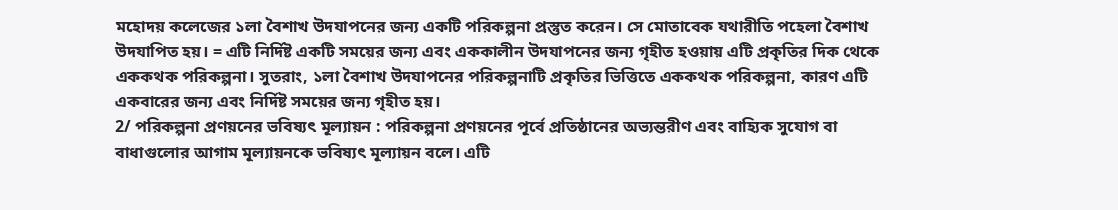মহোদয় কলেজের ১লা বৈশাখ উদযাপনের জন্য একটি পরিকল্পনা প্রস্তুত করেন। সে মোতাবেক যথারীতি পহেলা বৈশাখ উদযাপিত হয়। = এটি নির্দিষ্ট একটি সময়ের জন্য এবং এককালীন উদযাপনের জন্য গৃহীত হওয়ায় এটি প্রকৃতির দিক থেকে এককথক পরিকল্পনা। সুতরাং, ১লা বৈশাখ উদযাপনের পরিকল্পনাটি প্রকৃতির ভিত্তিতে এককথক পরিকল্পনা, কারণ এটি একবারের জন্য এবং নির্দিষ্ট সময়ের জন্য গৃহীত হয়।
2/ পরিকল্পনা প্রণয়নের ভবিষ্যৎ মূল্যায়ন : পরিকল্পনা প্রণয়নের পূর্বে প্রতিষ্ঠানের অভ্যন্তরীণ এবং বাহ্যিক সুযোগ বা বাধাগুলোর আগাম মূল্যায়নকে ভবিষ্যৎ মূল্যায়ন বলে। এটি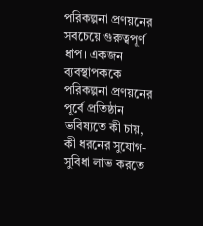পরিকল্পনা প্রণয়নের সবচেয়ে গুরুত্বপূর্ণ ধাপ। একজন ব্যবস্থাপককে পরিকল্পনা প্রণয়নের পূর্বে প্রতিষ্ঠান ভবিষ্যতে কী চায়, কী ধরনের সুযোগ-সুবিধা লাভ করতে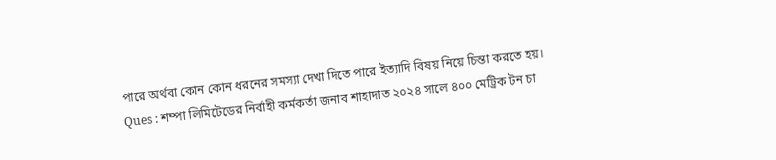পারে অর্থবা কোন কোন ধরনের সমস্যা দেখা দিতে পারে ইত্যাদি বিষয় নিয়ে চিন্তা করতে হয়।
Ques : শম্পা লিমিটেডের নির্বাহী কর্মকর্তা জনাব শাহাদাত ২০২৪ সালে ৪০০ মেট্রিক টন চা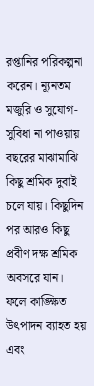রপ্তানির পরিকল্পনা করেন। ন্যূনতম মজুরি ও সুযোগ-সুবিধা না পাওয়ায় বছরের মাঝামাঝি কিছু শ্রমিক দুবাই চলে যায়। কিছুদিন পর আরও কিছু প্রবীণ দক্ষ শ্রমিক অবসরে যান। ফলে কাঙ্ক্ষিত উৎপাদন ব্যাহত হয় এবং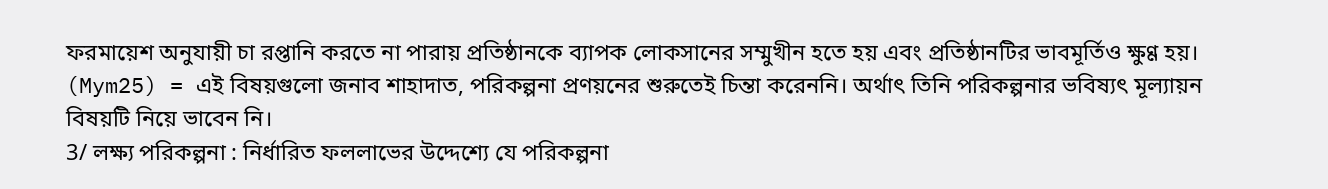ফরমায়েশ অনুযায়ী চা রপ্তানি করতে না পারায় প্রতিষ্ঠানকে ব্যাপক লোকসানের সম্মুখীন হতে হয় এবং প্রতিষ্ঠানটির ভাবমূর্তিও ক্ষুণ্ণ হয়। (Mym25) = এই বিষয়গুলো জনাব শাহাদাত, পরিকল্পনা প্রণয়নের শুরুতেই চিন্তা করেননি। অর্থাৎ তিনি পরিকল্পনার ভবিষ্যৎ মূল্যায়ন বিষয়টি নিয়ে ভাবেন নি।
3/ লক্ষ্য পরিকল্পনা : নির্ধারিত ফললাভের উদ্দেশ্যে যে পরিকল্পনা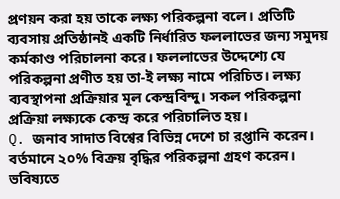প্রণয়ন করা হয় তাকে লক্ষ্য পরিকল্পনা বলে। প্রতিটি ব্যবসায় প্রতিষ্ঠানই একটি নির্ধারিত ফললাভের জন্য সমুদয় কর্মকাণ্ড পরিচালনা করে। ফললাভের উদ্দেশ্যে যে পরিকল্পনা প্রণীত হয় তা-ই লক্ষ্য নামে পরিচিত। লক্ষ্য ব্যবস্থাপনা প্রক্রিয়ার মূল কেন্দ্রবিন্দু। সকল পরিকল্পনা প্রক্রিয়া লক্ষ্যকে কেন্দ্র করে পরিচালিত হয়।
Q. জনাব সাদাত বিশ্বের বিভিন্ন দেশে চা রপ্তানি করেন। বর্তমানে ২০% বিক্রয় বৃদ্ধির পরিকল্পনা গ্রহণ করেন। ভবিষ্যতে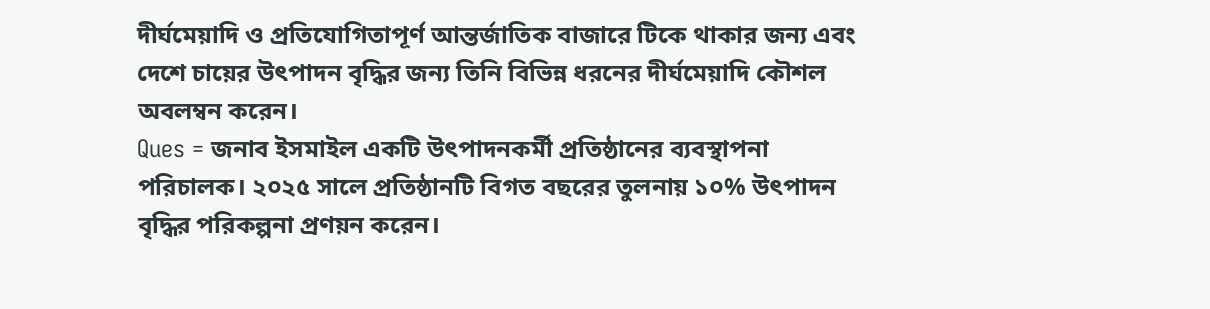দীর্ঘমেয়াদি ও প্রতিযোগিতাপূর্ণ আন্তর্জাতিক বাজারে টিকে থাকার জন্য এবং দেশে চায়ের উৎপাদন বৃদ্ধির জন্য তিনি বিভিন্ন ধরনের দীর্ঘমেয়াদি কৌশল অবলম্বন করেন।
Ques = জনাব ইসমাইল একটি উৎপাদনকর্মী প্রতিষ্ঠানের ব্যবস্থাপনা পরিচালক। ২০২৫ সালে প্রতিষ্ঠানটি বিগত বছরের তুলনায় ১০% উৎপাদন বৃদ্ধির পরিকল্পনা প্রণয়ন করেন।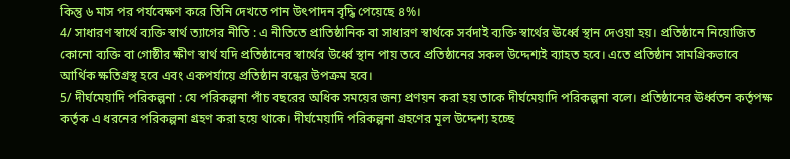কিন্তু ৬ মাস পর পর্যবেক্ষণ করে তিনি দেখতে পান উৎপাদন বৃদ্ধি পেয়েছে ৪%।
4/ সাধারণ স্বার্থে ব্যক্তি স্বার্থ ত্যাগের নীতি : এ নীতিতে প্রাতিষ্ঠানিক বা সাধারণ স্বার্থকে সর্বদাই ব্যক্তি স্বার্থের ঊর্ধ্বে স্থান দেওয়া হয়। প্রতিষ্ঠানে নিয়োজিত কোনো ব্যক্তি বা গোষ্ঠীর ক্ষীণ স্বার্থ যদি প্রতিষ্ঠানের স্বার্থের উর্ধ্বে স্থান পায় তবে প্রতিষ্ঠানের সকল উদ্দেশ্যই ব্যাহত হবে। এতে প্রতিষ্ঠান সামগ্রিকভাবে আর্থিক ক্ষতিগ্রস্থ হবে এবং একপর্যায়ে প্রতিষ্ঠান বন্ধের উপক্রম হবে।
5/ দীর্ঘমেয়াদি পরিকল্পনা : যে পরিকল্পনা পাঁচ বছরের অধিক সময়ের জন্য প্রণয়ন করা হয় তাকে দীর্ঘমেয়াদি পরিকল্পনা বলে। প্রতিষ্ঠানের ঊর্ধ্বতন কর্তৃপক্ষ কর্তৃক এ ধরনের পরিকল্পনা গ্রহণ করা হয়ে থাকে। দীর্ঘমেয়াদি পরিকল্পনা গ্রহণের মূল উদ্দেশ্য হচ্ছে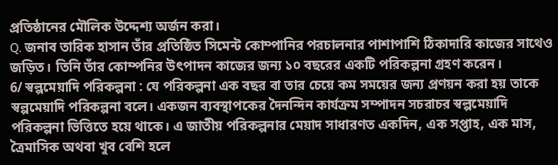প্রতিষ্ঠানের মৌলিক উদ্দেশ্য অর্জন করা।
Q. জনাব তারিক হাসান তাঁর প্রতিষ্ঠিত সিমেন্ট কোম্পানির পরচালনার পাশাপাশি ঠিকাদারি কাজের সাথেও জড়িত। তিনি তাঁর কোম্পনির উৎপাদন কাজের জন্য ১০ বছরের একটি পরিকল্পনা গ্রহণ করেন।
6/ স্বল্পমেয়াদি পরিকল্পনা : যে পরিকল্পনা এক বছর বা তার চেয়ে কম সময়ের জন্য প্রণয়ন করা হয় তাকে স্বল্পমেয়াদি পরিকল্পনা বলে। একজন ব্যবস্থাপকের দৈনন্দিন কার্যক্রম সম্পাদন সচরাচর স্বল্পমেয়াদি পরিকল্পনা ভিত্তিতে হয়ে থাকে। এ জাতীয় পরিকল্পনার মেয়াদ সাধারণত একদিন, এক সপ্তাহ, এক মাস, ত্রৈমাসিক অথবা খুব বেশি হলে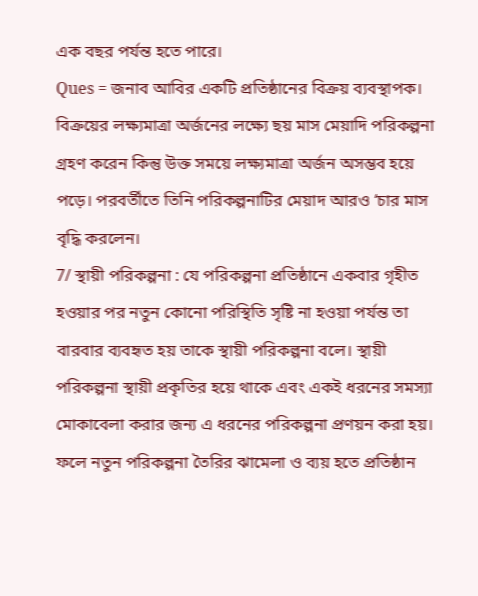এক বছর পর্যন্ত হতে পারে।
Ques = জনাব আবির একটি প্রতিষ্ঠানের বিক্রয় ব্যবস্থাপক। বিক্রয়ের লক্ষ্যমাত্রা অর্জনের লক্ষ্যে ছয় মাস মেয়াদি পরিকল্পনা গ্রহণ করেন কিন্তু উক্ত সময়ে লক্ষ্যমাত্রা অর্জন অসম্ভব হয়ে পড়ে। পরবর্তীতে তিনি পরিকল্পনাটির মেয়াদ আরও ‘চার মাস বৃদ্ধি করলেন।
7/ স্থায়ী পরিকল্পনা : যে পরিকল্পনা প্রতিষ্ঠানে একবার গৃহীত হওয়ার পর নতুন কোনো পরিস্থিতি সৃষ্টি না হওয়া পর্যন্ত তা বারবার ব্যবহৃত হয় তাকে স্থায়ী পরিকল্পনা বলে। স্থায়ী পরিকল্পনা স্থায়ী প্রকৃতির হয়ে থাকে এবং একই ধরনের সমস্যা মোকাবেলা করার জন্য এ ধরনের পরিকল্পনা প্রণয়ন করা হয়। ফলে নতুন পরিকল্পনা তৈরির ঝামেলা ও ব্যয় হতে প্রতিষ্ঠান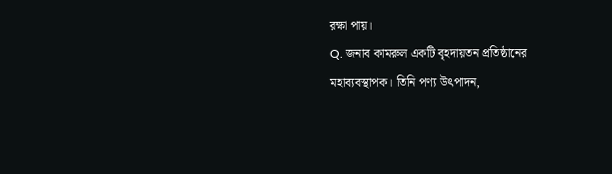রক্ষা পায়।
Q. জনাব কামরুল একটি বৃহদায়তন প্রতিষ্ঠানের মহাব্যবস্থাপক। তিনি পণ্য উৎপাদন,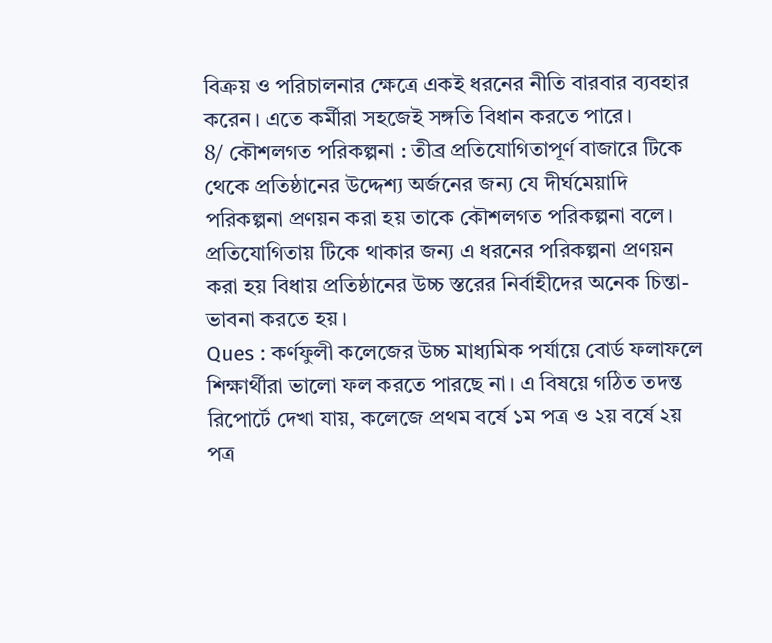বিক্রয় ও পরিচালনার ক্ষেত্রে একই ধরনের নীতি বারবার ব্যবহার করেন। এতে কর্মীরা সহজেই সঙ্গতি বিধান করতে পারে।
8/ কৌশলগত পরিকল্পনা : তীব্র প্রতিযোগিতাপূর্ণ বাজারে টিকে থেকে প্রতিষ্ঠানের উদ্দেশ্য অর্জনের জন্য যে দীর্ঘমেয়াদি পরিকল্পনা প্রণয়ন করা হয় তাকে কৌশলগত পরিকল্পনা বলে। প্রতিযোগিতায় টিকে থাকার জন্য এ ধরনের পরিকল্পনা প্রণয়ন করা হয় বিধায় প্রতিষ্ঠানের উচ্চ স্তরের নির্বাহীদের অনেক চিন্তা-ভাবনা করতে হয়।
Ques : কর্ণফুলী কলেজের উচ্চ মাধ্যমিক পর্যায়ে বোর্ড ফলাফলে শিক্ষার্থীরা ভালো ফল করতে পারছে না। এ বিষয়ে গঠিত তদন্ত রিপোর্টে দেখা যায়, কলেজে প্রথম বর্ষে ১ম পত্র ও ২য় বর্ষে ২য় পত্র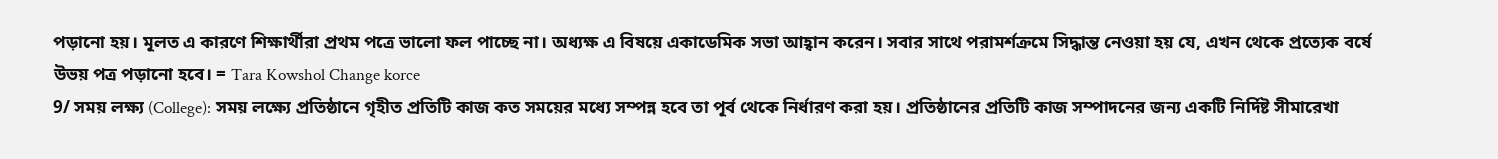পড়ানো হয়। মূলত এ কারণে শিক্ষার্থীরা প্রথম পত্রে ভালো ফল পাচ্ছে না। অধ্যক্ষ এ বিষয়ে একাডেমিক সভা আহ্বান করেন। সবার সাথে পরামর্শক্রমে সিদ্ধান্ত নেওয়া হয় যে, এখন থেকে প্রত্যেক বর্ষে উভয় পত্র পড়ানো হবে। = Tara Kowshol Change korce
9/ সময় লক্ষ্য (College): সময় লক্ষ্যে প্রতিষ্ঠানে গৃহীত প্রতিটি কাজ কত সময়ের মধ্যে সম্পন্ন হবে তা পূর্ব থেকে নির্ধারণ করা হয়। প্রতিষ্ঠানের প্রতিটি কাজ সম্পাদনের জন্য একটি নির্দিষ্ট সীমারেখা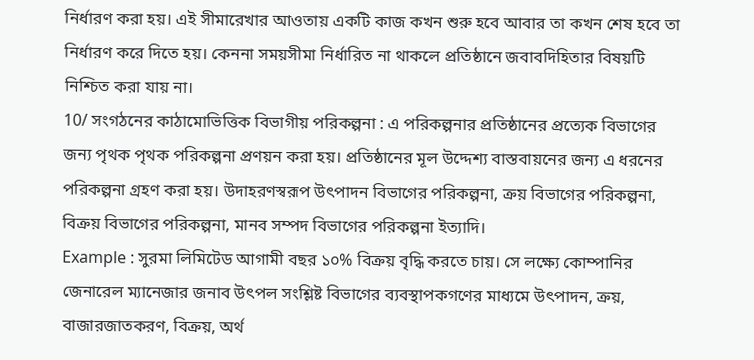নির্ধারণ করা হয়। এই সীমারেখার আওতায় একটি কাজ কখন শুরু হবে আবার তা কখন শেষ হবে তা নির্ধারণ করে দিতে হয়। কেননা সময়সীমা নির্ধারিত না থাকলে প্রতিষ্ঠানে জবাবদিহিতার বিষয়টি নিশ্চিত করা যায় না।
10/ সংগঠনের কাঠামোভিত্তিক বিভাগীয় পরিকল্পনা : এ পরিকল্পনার প্রতিষ্ঠানের প্রত্যেক বিভাগের জন্য পৃথক পৃথক পরিকল্পনা প্রণয়ন করা হয়। প্রতিষ্ঠানের মূল উদ্দেশ্য বাস্তবায়নের জন্য এ ধরনের পরিকল্পনা গ্রহণ করা হয়। উদাহরণস্বরূপ উৎপাদন বিভাগের পরিকল্পনা, ক্রয় বিভাগের পরিকল্পনা, বিক্রয় বিভাগের পরিকল্পনা, মানব সম্পদ বিভাগের পরিকল্পনা ইত্যাদি।
Example : সুরমা লিমিটেড আগামী বছর ১০% বিক্রয় বৃদ্ধি করতে চায়। সে লক্ষ্যে কোম্পানির জেনারেল ম্যানেজার জনাব উৎপল সংশ্লিষ্ট বিভাগের ব্যবস্থাপকগণের মাধ্যমে উৎপাদন, ক্রয়, বাজারজাতকরণ, বিক্রয়, অর্থ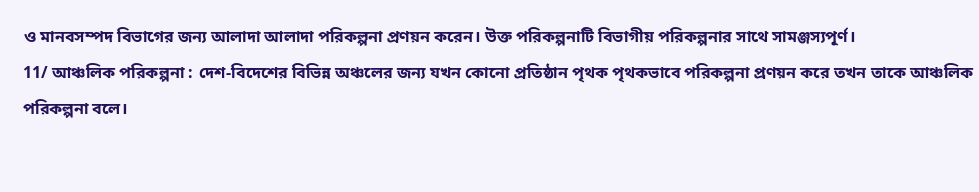ও মানবসম্পদ বিভাগের জন্য আলাদা আলাদা পরিকল্পনা প্রণয়ন করেন। উক্ত পরিকল্পনাটি বিভাগীয় পরিকল্পনার সাথে সামঞ্জস্যপূর্ণ।
11/ আঞ্চলিক পরিকল্পনা : দেশ-বিদেশের বিভিন্ন অঞ্চলের জন্য যখন কোনো প্রতিষ্ঠান পৃথক পৃথকভাবে পরিকল্পনা প্রণয়ন করে তখন তাকে আঞ্চলিক পরিকল্পনা বলে।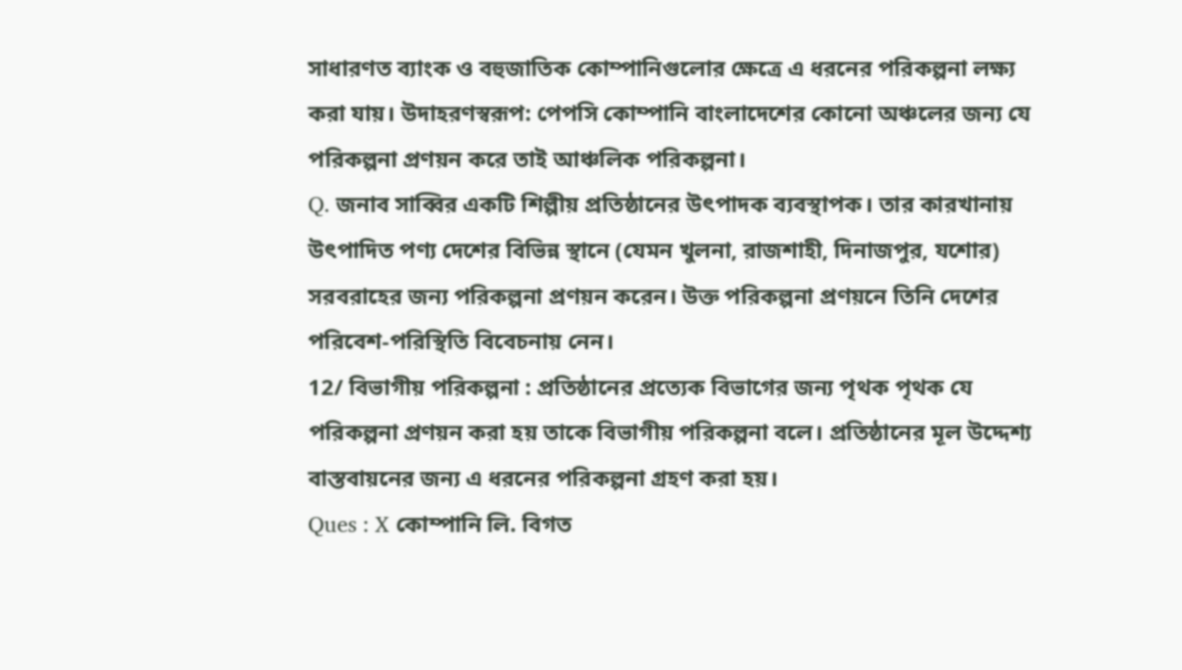সাধারণত ব্যাংক ও বহুজাতিক কোম্পানিগুলোর ক্ষেত্রে এ ধরনের পরিকল্পনা লক্ষ্য করা যায়। উদাহরণস্বরূপ: পেপসি কোম্পানি বাংলাদেশের কোনো অঞ্চলের জন্য যে পরিকল্পনা প্রণয়ন করে তাই আঞ্চলিক পরিকল্পনা।
Q. জনাব সাব্বির একটি শিল্পীয় প্রতিষ্ঠানের উৎপাদক ব্যবস্থাপক। তার কারখানায় উৎপাদিত পণ্য দেশের বিভিন্ন স্থানে (যেমন খুলনা, রাজশাহী, দিনাজপুর, যশোর) সরবরাহের জন্য পরিকল্পনা প্রণয়ন করেন। উক্ত পরিকল্পনা প্রণয়নে তিনি দেশের পরিবেশ-পরিস্থিতি বিবেচনায় নেন।
12/ বিভাগীয় পরিকল্পনা : প্রতিষ্ঠানের প্রত্যেক বিভাগের জন্য পৃথক পৃথক যে পরিকল্পনা প্রণয়ন করা হয় তাকে বিভাগীয় পরিকল্পনা বলে। প্রতিষ্ঠানের মূল উদ্দেশ্য বাস্তবায়নের জন্য এ ধরনের পরিকল্পনা গ্রহণ করা হয়।
Ques : X কোম্পানি লি. বিগত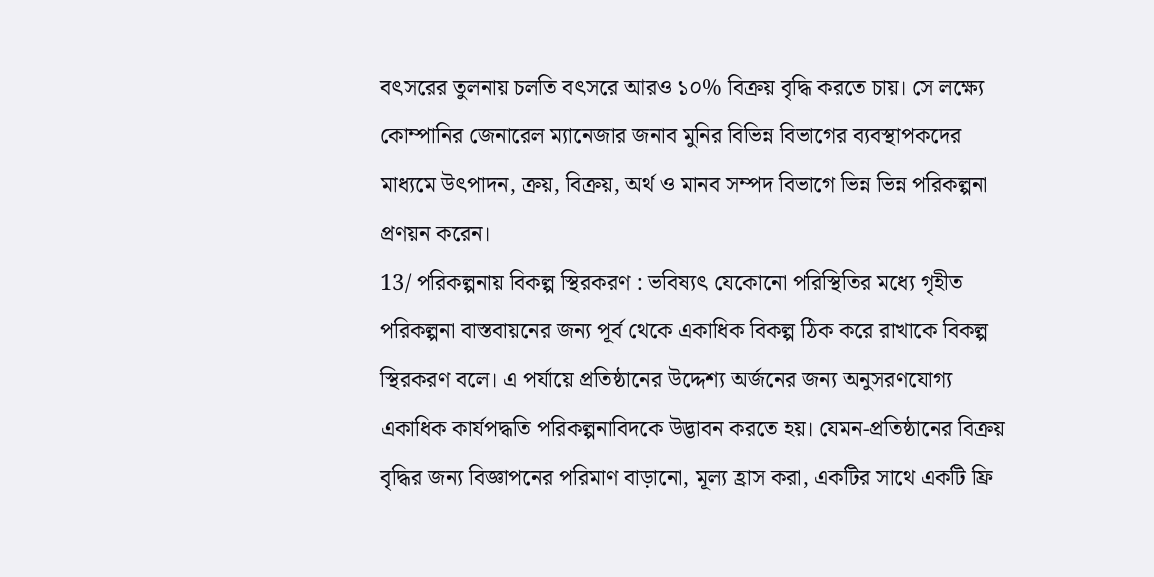বৎসরের তুলনায় চলতি বৎসরে আরও ১০% বিক্রয় বৃদ্ধি করতে চায়। সে লক্ষ্যে কোম্পানির জেনারেল ম্যানেজার জনাব মুনির বিভিন্ন বিভাগের ব্যবস্থাপকদের মাধ্যমে উৎপাদন, ক্রয়, বিক্রয়, অর্থ ও মানব সম্পদ বিভাগে ভিন্ন ভিন্ন পরিকল্পনা প্রণয়ন করেন।
13/ পরিকল্পনায় বিকল্প স্থিরকরণ : ভবিষ্যৎ যেকোনো পরিস্থিতির মধ্যে গৃহীত পরিকল্পনা বাস্তবায়নের জন্য পূর্ব থেকে একাধিক বিকল্প ঠিক করে রাখাকে বিকল্প স্থিরকরণ বলে। এ পর্যায়ে প্রতিষ্ঠানের উদ্দেশ্য অর্জনের জন্য অনুসরণযোগ্য একাধিক কার্যপদ্ধতি পরিকল্পনাবিদকে উদ্ভাবন করতে হয়। যেমন-প্রতিষ্ঠানের বিক্রয় বৃদ্ধির জন্য বিজ্ঞাপনের পরিমাণ বাড়ানো, মূল্য হ্রাস করা, একটির সাথে একটি ফ্রি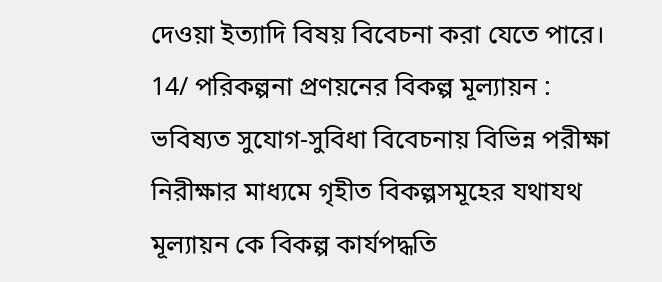দেওয়া ইত্যাদি বিষয় বিবেচনা করা যেতে পারে।
14/ পরিকল্পনা প্রণয়নের বিকল্প মূল্যায়ন : ভবিষ্যত সুযোগ-সুবিধা বিবেচনায় বিভিন্ন পরীক্ষা নিরীক্ষার মাধ্যমে গৃহীত বিকল্পসমূহের যথাযথ মূল্যায়ন কে বিকল্প কার্যপদ্ধতি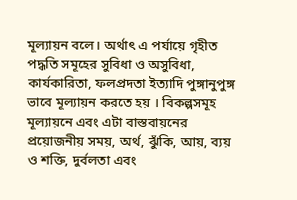মূল্যায়ন বলে। অর্থাৎ এ পর্যায়ে গৃহীত পদ্ধতি সমূহের সুবিধা ও অসুবিধা, কার্যকারিতা, ফলপ্রদতা ইত্যাদি পুঙ্গানুপুঙ্গ ভাবে মূল্যায়ন করতে হয় । বিকল্পসমূহ মূল্যায়নে এবং এটা বাস্তবায়নের প্রয়োজনীয় সময়, অর্থ, ঝুঁকি, আয়, ব্যয় ও শক্তি, দুর্বলতা এবং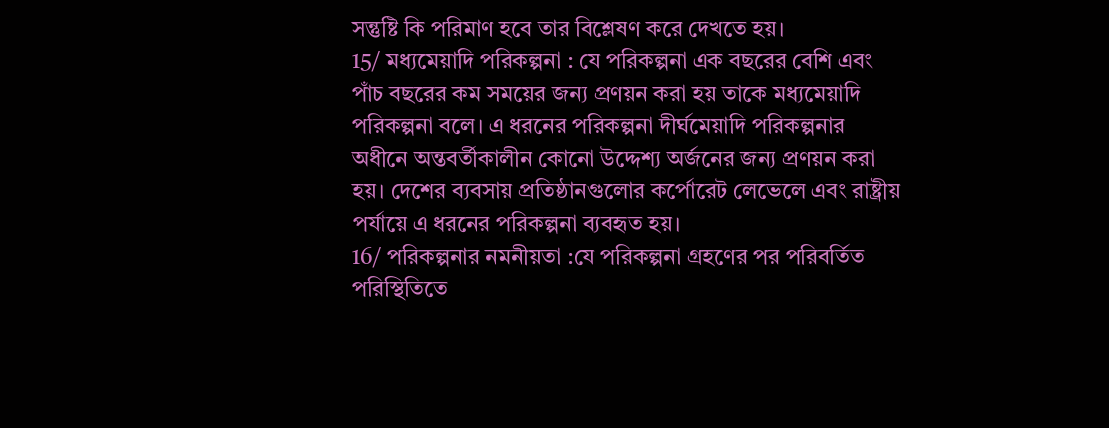সন্তুষ্টি কি পরিমাণ হবে তার বিশ্লেষণ করে দেখতে হয়।
15/ মধ্যমেয়াদি পরিকল্পনা : যে পরিকল্পনা এক বছরের বেশি এবং পাঁচ বছরের কম সময়ের জন্য প্রণয়ন করা হয় তাকে মধ্যমেয়াদি পরিকল্পনা বলে। এ ধরনের পরিকল্পনা দীর্ঘমেয়াদি পরিকল্পনার অধীনে অন্তবর্তীকালীন কোনো উদ্দেশ্য অর্জনের জন্য প্রণয়ন করা হয়। দেশের ব্যবসায় প্রতিষ্ঠানগুলোর কর্পোরেট লেভেলে এবং রাষ্ট্রীয় পর্যায়ে এ ধরনের পরিকল্পনা ব্যবহৃত হয়।
16/ পরিকল্পনার নমনীয়তা :যে পরিকল্পনা গ্রহণের পর পরিবর্তিত পরিস্থিতিতে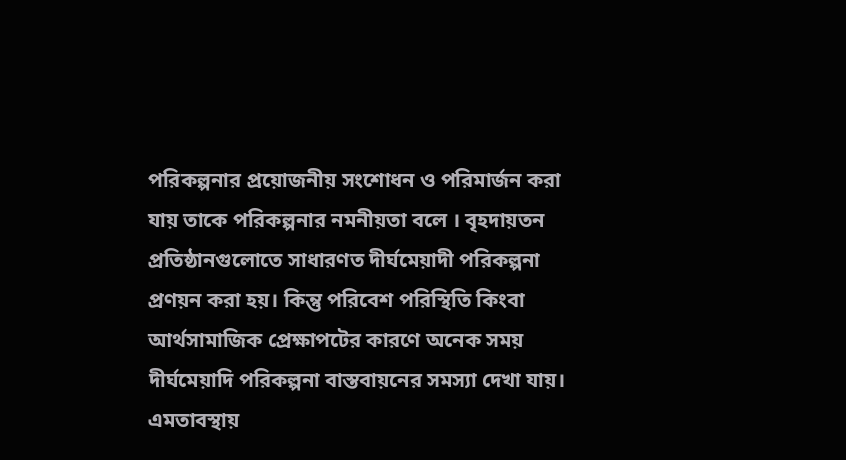পরিকল্পনার প্রয়োজনীয় সংশোধন ও পরিমার্জন করা যায় তাকে পরিকল্পনার নমনীয়তা বলে । বৃহদায়তন প্রতিষ্ঠানগুলোতে সাধারণত দীর্ঘমেয়াদী পরিকল্পনা প্রণয়ন করা হয়। কিন্তু পরিবেশ পরিস্থিতি কিংবা আর্থসামাজিক প্রেক্ষাপটের কারণে অনেক সময় দীর্ঘমেয়াদি পরিকল্পনা বাস্তবায়নের সমস্যা দেখা যায়। এমতাবস্থায়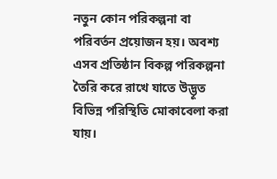নতুন কোন পরিকল্পনা বা পরিবর্তন প্রয়োজন হয়। অবশ্য এসব প্রতিষ্ঠান বিকল্প পরিকল্পনা তৈরি করে রাখে যাতে উদ্ভূত বিভিন্ন পরিস্থিতি মোকাবেলা করা যায়।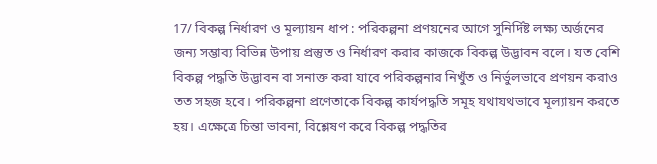17/ বিকল্প নির্ধারণ ও মূল্যায়ন ধাপ : পরিকল্পনা প্রণয়নের আগে সুনির্দিষ্ট লক্ষ্য অর্জনের জন্য সম্ভাব্য বিভিন্ন উপায় প্রস্তুত ও নির্ধারণ করার কাজকে বিকল্প উদ্ভাবন বলে। যত বেশি বিকল্প পদ্ধতি উদ্ভাবন বা সনাক্ত করা যাবে পরিকল্পনার নিখুঁত ও নির্ভুলভাবে প্রণয়ন করাও তত সহজ হবে। পরিকল্পনা প্রণেতাকে বিকল্প কার্যপদ্ধতি সমূহ যথাযথভাবে মূল্যায়ন করতে হয়। এক্ষেত্রে চিন্তা ভাবনা, বিশ্লেষণ করে বিকল্প পদ্ধতির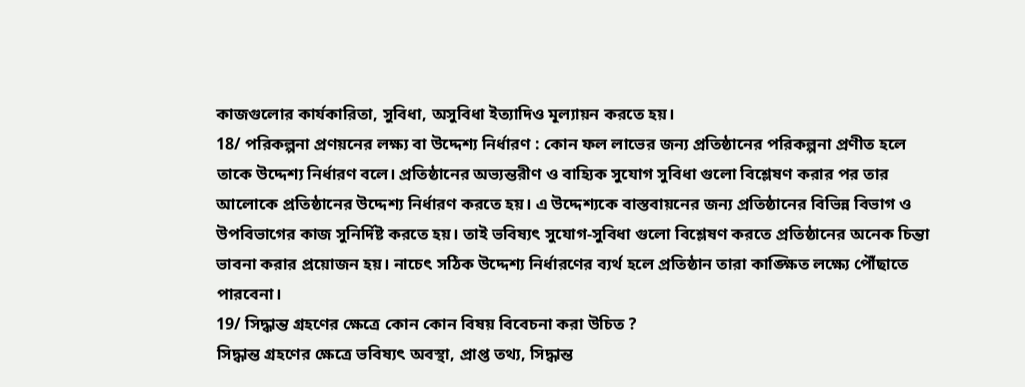কাজগুলোর কার্যকারিতা, সুবিধা, অসুবিধা ইত্যাদিও মূল্যায়ন করতে হয়।
18/ পরিকল্পনা প্রণয়নের লক্ষ্য বা উদ্দেশ্য নির্ধারণ : কোন ফল লাভের জন্য প্রতিষ্ঠানের পরিকল্পনা প্রণীত হলে তাকে উদ্দেশ্য নির্ধারণ বলে। প্রতিষ্ঠানের অভ্যন্তরীণ ও বাহ্যিক সুযোগ সুবিধা গুলো বিশ্লেষণ করার পর তার আলোকে প্রতিষ্ঠানের উদ্দেশ্য নির্ধারণ করতে হয়। এ উদ্দেশ্যকে বাস্তবায়নের জন্য প্রতিষ্ঠানের বিভিন্ন বিভাগ ও উপবিভাগের কাজ সুনির্দিষ্ট করতে হয়। তাই ভবিষ্যৎ সুযোগ-সুবিধা গুলো বিশ্লেষণ করতে প্রতিষ্ঠানের অনেক চিন্তা ভাবনা করার প্রয়োজন হয়। নাচেৎ সঠিক উদ্দেশ্য নির্ধারণের ব্যর্থ হলে প্রতিষ্ঠান তারা কাঙ্ক্ষিত লক্ষ্যে পৌঁছাতে পারবেনা।
19/ সিদ্ধান্ত গ্রহণের ক্ষেত্রে কোন কোন বিষয় বিবেচনা করা উচিত ?
সিদ্ধান্ত গ্রহণের ক্ষেত্রে ভবিষ্যৎ অবস্থা, প্রাপ্ত তথ্য, সিদ্ধান্ত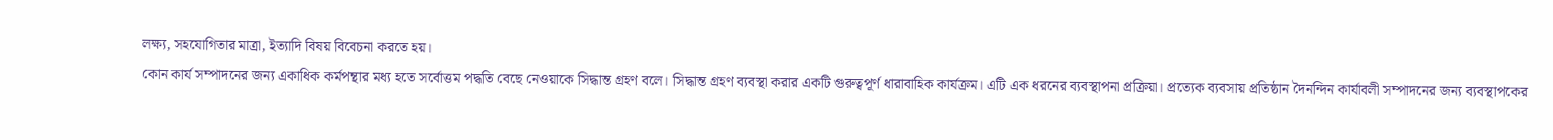লক্ষ্য, সহযোগিতার মাত্রা, ইত্যাদি বিষয় বিবেচনা করতে হয়।
কোন কার্য সম্পাদনের জন্য একাধিক কর্মপন্থার মধ্য হতে সর্বোত্তম পদ্ধতি বেছে নেওয়াকে সিদ্ধান্ত গ্রহণ বলে। সিদ্ধান্ত গ্রহণ ব্যবস্থা করার একটি গুরুত্বপূর্ণ ধারাবাহিক কার্যক্রম। এটি এক ধরনের ব্যবস্থাপনা প্রক্রিয়া। প্রত্যেক ব্যবসায় প্রতিষ্ঠান দৈনন্দিন কার্যাবলী সম্পাদনের জন্য ব্যবস্থাপকের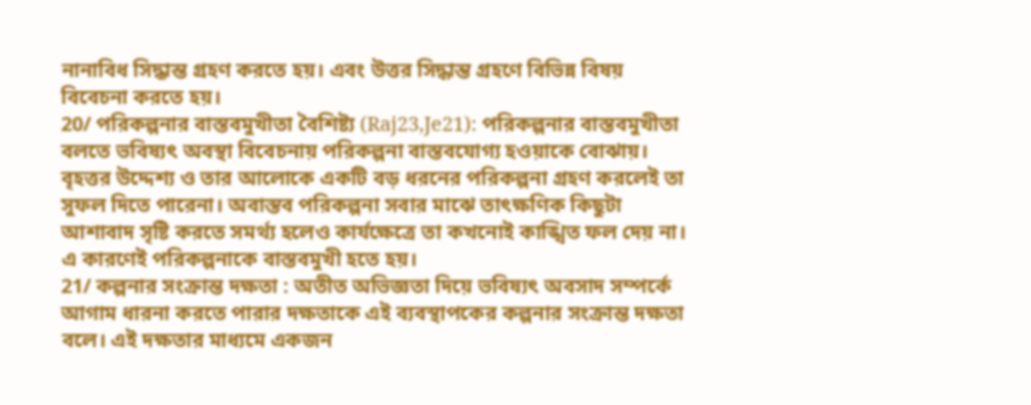নানাবিধ সিদ্ধান্ত গ্রহণ করতে হয়। এবং উত্তর সিদ্ধান্ত গ্রহণে বিভিন্ন বিষয় বিবেচনা করতে হয়।
20/ পরিকল্পনার বাস্তবমুখীতা বৈশিষ্ট্য (Raj23,Je21): পরিকল্পনার বাস্তবমুখীতা বলতে ভবিষ্যৎ অবস্থা বিবেচনায় পরিকল্পনা বাস্তবযোগ্য হওয়াকে বোঝায়। বৃহত্তর উদ্দেশ্য ও তার আলোকে একটি বড় ধরনের পরিকল্পনা গ্রহণ করলেই তা সুফল দিতে পারেনা। অবাস্তব পরিকল্পনা সবার মাঝে তাৎক্ষণিক কিছুটা আশাবাদ সৃষ্টি করতে সমর্থ্য হলেও কার্যক্ষেত্রে তা কখনোই কাঙ্খিত ফল দেয় না। এ কারণেই পরিকল্পনাকে বাস্তবমুখী হতে হয়।
21/ কল্পনার সংক্রান্ত দক্ষতা : অতীত অভিজ্ঞতা দিয়ে ভবিষ্যৎ অবসাদ সম্পর্কে আগাম ধারনা করতে পারার দক্ষতাকে এই ব্যবস্থাপকের কল্পনার সংক্রান্ত দক্ষতা বলে। এই দক্ষতার মাধ্যমে একজন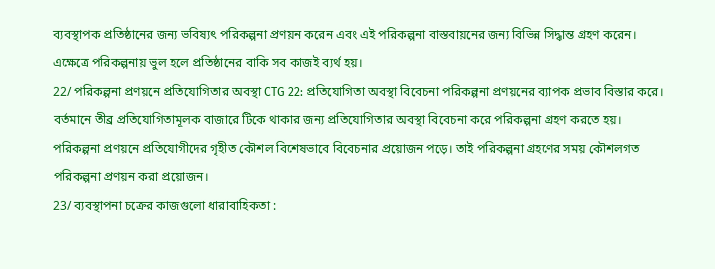ব্যবস্থাপক প্রতিষ্ঠানের জন্য ভবিষ্যৎ পরিকল্পনা প্রণয়ন করেন এবং এই পরিকল্পনা বাস্তবায়নের জন্য বিভিন্ন সিদ্ধান্ত গ্রহণ করেন। এক্ষেত্রে পরিকল্পনায় ভুল হলে প্রতিষ্ঠানের বাকি সব কাজই ব্যর্থ হয়।
22/ পরিকল্পনা প্রণয়নে প্রতিযোগিতার অবস্থা CTG 22: প্রতিযোগিতা অবস্থা বিবেচনা পরিকল্পনা প্রণয়নের ব্যাপক প্রভাব বিস্তার করে। বর্তমানে তীব্র প্রতিযোগিতামূলক বাজারে টিকে থাকার জন্য প্রতিযোগিতার অবস্থা বিবেচনা করে পরিকল্পনা গ্রহণ করতে হয়। পরিকল্পনা প্রণয়নে প্রতিযোগীদের গৃহীত কৌশল বিশেষভাবে বিবেচনার প্রয়োজন পড়ে। তাই পরিকল্পনা গ্রহণের সময় কৌশলগত পরিকল্পনা প্রণয়ন করা প্রয়োজন।
23/ ব্যবস্থাপনা চক্রের কাজগুলো ধারাবাহিকতা :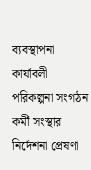ব্যবস্থাপনা কার্যাবলী পরিকল্পনা সংগঠন কর্মী সংস্থার নির্দেশনা প্রেষণা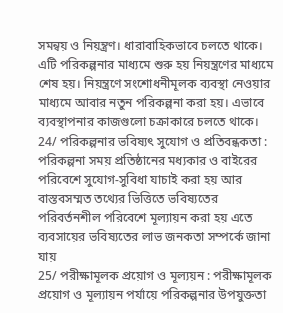সমন্বয় ও নিয়ন্ত্রণ। ধারাবাহিকভাবে চলতে থাকে। এটি পরিকল্পনার মাধ্যমে শুরু হয় নিয়ন্ত্রণের মাধ্যমে শেষ হয়। নিয়ন্ত্রণে সংশোধনীমূলক ব্যবস্থা নেওয়ার মাধ্যমে আবার নতুন পরিকল্পনা করা হয়। এভাবে ব্যবস্থাপনার কাজগুলো চক্রাকারে চলতে থাকে।
24/ পরিকল্পনার ভবিষ্যৎ সুযোগ ও প্রতিবন্ধকতা : পরিকল্পনা সময় প্রতিষ্ঠানের মধ্যকার ও বাইরের পরিবেশে সুযোগ-সুবিধা যাচাই করা হয় আর বাস্তবসম্মত তথ্যের ভিত্তিতে ভবিষ্যতের পরিবর্তনশীল পরিবেশে মূল্যায়ন করা হয় এতে ব্যবসায়ের ভবিষ্যতের লাভ জনকতা সম্পর্কে জানা যায়
25/ পরীক্ষামূলক প্রয়োগ ও মূল্যয়ন : পরীক্ষামূলক প্রয়োগ ও মূল্যায়ন পর্যায়ে পরিকল্পনার উপযুক্ততা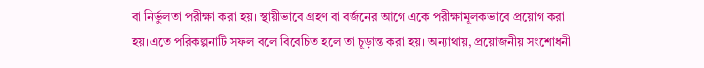বা নির্ভুলতা পরীক্ষা করা হয়। স্থায়ীভাবে গ্রহণ বা বর্জনের আগে একে পরীক্ষামূলকভাবে প্রয়োগ করা হয়।এতে পরিকল্পনাটি সফল বলে বিবেচিত হলে তা চূড়ান্ত করা হয়। অন্যাথায়, প্রয়োজনীয় সংশোধনী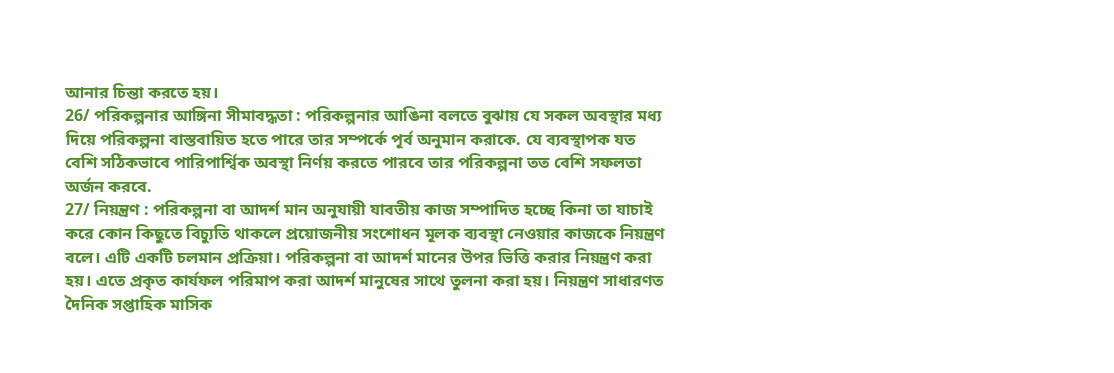আনার চিন্তা করতে হয়।
26/ পরিকল্পনার আঙ্গিনা সীমাবদ্ধতা : পরিকল্পনার আঙিনা বলতে বুঝায় যে সকল অবস্থার মধ্য দিয়ে পরিকল্পনা বাস্তবায়িত হতে পারে তার সম্পর্কে পূর্ব অনুমান করাকে. যে ব্যবস্থাপক যত বেশি সঠিকভাবে পারিপার্শ্বিক অবস্থা নির্ণয় করতে পারবে তার পরিকল্পনা তত বেশি সফলতা অর্জন করবে.
27/ নিয়ন্ত্রণ : পরিকল্পনা বা আদর্শ মান অনুযায়ী যাবতীয় কাজ সম্পাদিত হচ্ছে কিনা তা যাচাই করে কোন কিছুতে বিচ্যুতি থাকলে প্রয়োজনীয় সংশোধন মূলক ব্যবস্থা নেওয়ার কাজকে নিয়ন্ত্রণ বলে। এটি একটি চলমান প্রক্রিয়া। পরিকল্পনা বা আদর্শ মানের উপর ভিত্তি করার নিয়ন্ত্রণ করা হয়। এতে প্রকৃত কার্যফল পরিমাপ করা আদর্শ মানুষের সাথে তুলনা করা হয়। নিয়ন্ত্রণ সাধারণত দৈনিক সপ্তাহিক মাসিক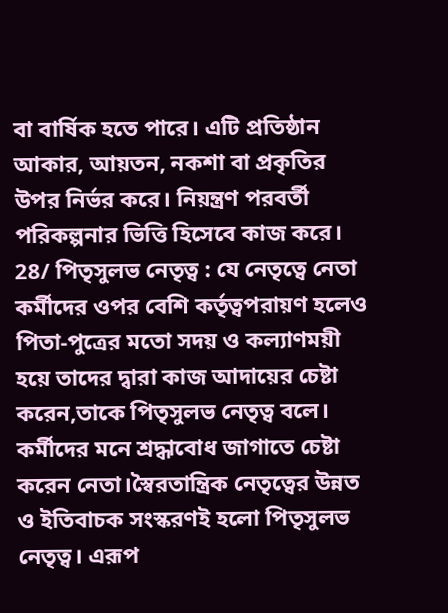বা বার্ষিক হতে পারে। এটি প্রতিষ্ঠান আকার, আয়তন, নকশা বা প্রকৃতির উপর নির্ভর করে। নিয়ন্ত্রণ পরবর্তী পরিকল্পনার ভিত্তি হিসেবে কাজ করে।
28/ পিতৃসুলভ নেতৃত্ব : যে নেতৃত্বে নেতা কর্মীদের ওপর বেশি কর্তৃত্বপরায়ণ হলেও পিতা-পুত্রের মতো সদয় ও কল্যাণময়ী হয়ে তাদের দ্বারা কাজ আদায়ের চেষ্টা করেন,তাকে পিতৃসুলভ নেতৃত্ব বলে। কর্মীদের মনে শ্রদ্ধাবোধ জাগাতে চেষ্টা করেন নেতা।স্বৈরতান্ত্রিক নেতৃত্বের উন্নত ও ইতিবাচক সংস্করণই হলো পিতৃসুলভ নেতৃত্ব। এরূপ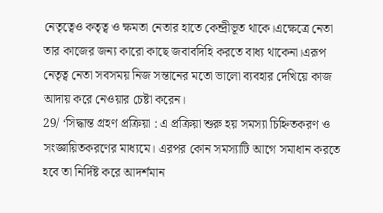নেতৃত্বেও কতৃত্ব ও ক্ষমতা নেতার হাতে কেন্দ্রীভূত থাকে।এক্ষেত্রে নেতা তার কাজের জন্য কারো কাছে জবাবদিহি করতে বাধ্য থাকেনা।এরূপ নেতৃত্ব নেতা সবসময় নিজ সন্তানের মতো ভালো ব্যবহার দেখিয়ে কাজ আদায় করে নেওয়ার চেষ্টা করেন।
29/ ‘সিদ্ধান্ত গ্রহণ প্রক্রিয়া : এ প্রক্রিয়া শুরু হয় সমস্যা চিহ্নিতকরণ ও সংজ্ঞায়িতকরণের মাধ্যমে। এরপর কোন সমস্যাটি আগে সমাধান করতে হবে তা নির্দিষ্ট করে আদর্শমান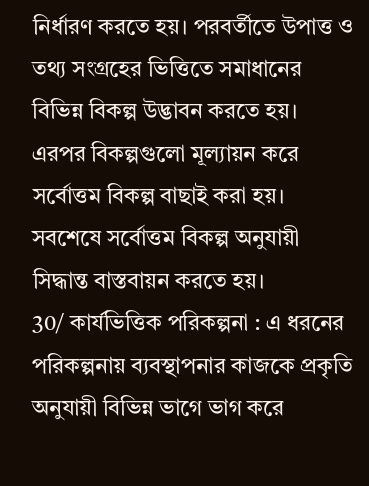নির্ধারণ করতে হয়। পরবর্তীতে উপাত্ত ও তথ্য সংগ্রহের ভিত্তিতে সমাধানের বিভিন্ন বিকল্প উদ্ভাবন করতে হয়। এরপর বিকল্পগুলো মূল্যায়ন করে সর্বোত্তম বিকল্প বাছাই করা হয়। সবশেষে সর্বোত্তম বিকল্প অনুযায়ী সিদ্ধান্ত বাস্তবায়ন করতে হয়।
30/ কার্যভিত্তিক পরিকল্পনা : এ ধরনের পরিকল্পনায় ব্যবস্থাপনার কাজকে প্রকৃতি অনুযায়ী বিভিন্ন ভাগে ভাগ করে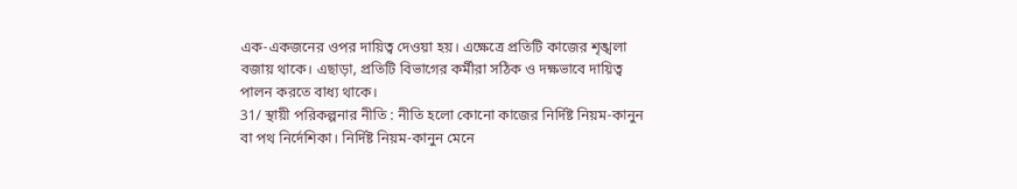এক-একজনের ওপর দায়িত্ব দেওয়া হয়। এক্ষেত্রে প্রতিটি কাজের শৃঙ্খলা বজায় থাকে। এছাড়া, প্রতিটি বিভাগের কর্মীরা সঠিক ও দক্ষভাবে দায়িত্ব পালন করতে বাধ্য থাকে।
31/ স্থায়ী পরিকল্পনার নীতি : নীতি হলো কোনো কাজের নির্দিষ্ট নিয়ম-কানুন বা পথ নির্দেশিকা। নির্দিষ্ট নিয়ম-কানুন মেনে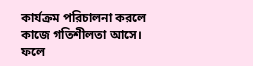কার্যক্রম পরিচালনা করলে কাজে গতিশীলতা আসে। ফলে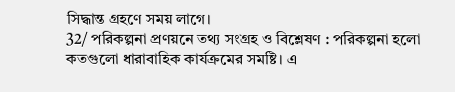সিদ্ধান্ত গ্রহণে সময় লাগে।
32/ পরিকল্পনা প্রণয়নে তথ্য সংগ্রহ ও বিশ্লেষণ : পরিকল্পনা হলো কতগুলো ধারাবাহিক কার্যক্রমের সমষ্টি। এ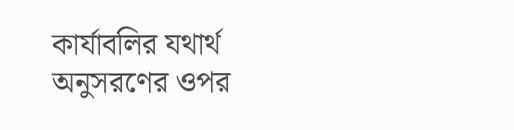কার্যাবলির যথার্থ অনুসরণের ওপর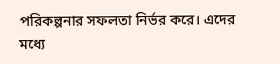পরিকল্পনার সফলতা নির্ভর করে। এদের মধ্যে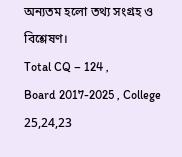অন্যতম হলো তথ্য সংগ্রহ ও বিশ্লেষণ।
Total CQ – 124 ,
Board 2017-2025 , College 25,24,23